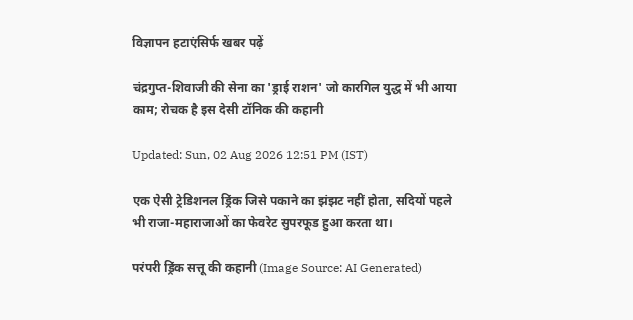विज्ञापन हटाएंसिर्फ खबर पढ़ें

चंद्रगुप्त-शिवाजी की सेना का 'ड्राई राशन' जो कारगिल युद्ध में भी आया काम; रोचक है इस देसी टॉनिक की कहानी

Updated: Sun, 02 Aug 2026 12:51 PM (IST)

एक ऐसी ट्रेडिशनल ड्रिंक जिसे पकाने का झंझट नहीं होता, सदियों पहले भी राजा-महाराजाओं का फेवरेट सुपरफूड हुआ करता था।

परंपरी ड्रिंक सत्तू की कहानी (Image Source: AI Generated)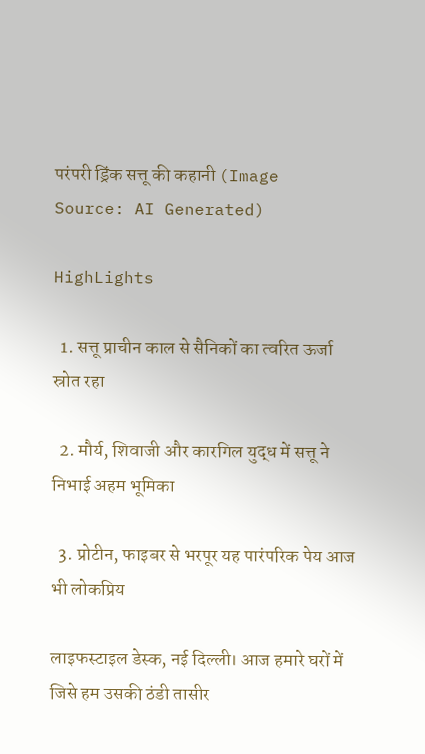परंपरी ड्रिंक सत्तू की कहानी (Image Source: AI Generated)

HighLights

  1. सत्तू प्राचीन काल से सैनिकों का त्वरित ऊर्जा स्रोत रहा

  2. मौर्य, शिवाजी और कारगिल युद्ध में सत्तू ने निभाई अहम भूमिका

  3. प्रोटीन, फाइबर से भरपूर यह पारंपरिक पेय आज भी लोकप्रिय

लाइफस्टाइल डेस्क, नई दिल्ली। आज हमारे घरों में जिसे हम उसकी ठंडी तासीर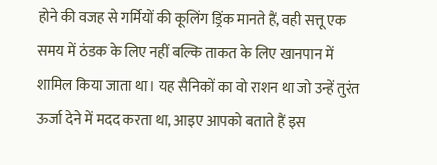होने की वजह से गर्मियों की कूलिंग ड्रिंक मानते हैं, वही सत्तू एक समय में ठंडक के लिए नहीं बल्कि ताकत के लिए खानपान में शामिल किया जाता था। यह सैनिकों का वो राशन था जो उन्हें तुरंत ऊर्जा देने में मदद करता था, आइए आपको बताते हैं इस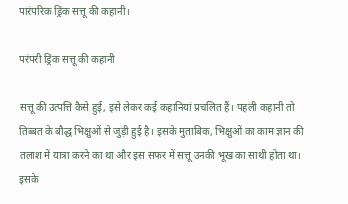पारंपरिक ड्रिंक सत्तू की कहानी।

परंपरी ड्रिंक सत्तू की कहानी

सत्तू की उत्पत्ति कैसे हुई, इसे लेकर कई कहानियां प्रचलित हैं। पहली कहानी तो तिब्बत के बौद्ध भिक्षुओं से जुड़ी हुई है। इसके मुताबिक, भिक्षुओं का काम ज्ञान की तलाश में यात्रा करने का था और इस सफर में सत्तू उनकी भूख का साथी होता था। इसके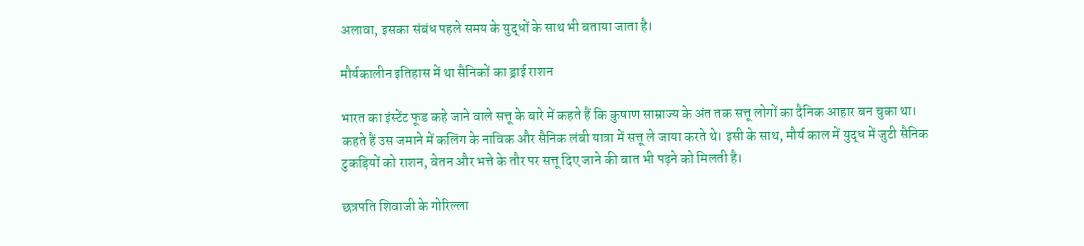अलावा, इसका संबंध पहले समय के युद्धों के साथ भी बताया जाता है।

मौर्यकालीन इतिहास में था सैनिकों का ड्राई राशन

भारत का इंस्टेंट फूड कहे जाने वाले सत्तू के बारे में कहते हैं कि कुषाण साम्राज्य के अंत तक सत्तू लोगों का दैनिक आहार बन चुका था। कहते हैं उस जमाने में कलिंग के नाविक और सैनिक लंबी यात्रा में सत्तू ले जाया करते थे। इसी के साथ, मौर्य काल में युद्ध में जुटी सैनिक टुकड़ियों को राशन, वेतन और भत्ते के तौर पर सत्तू दिए जाने की बात भी पढ़ने को मिलती है।

छत्रपति शिवाजी के गोरिल्ला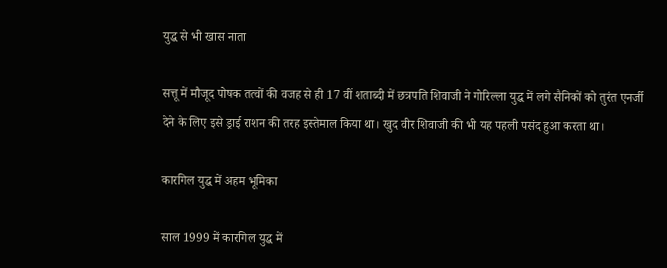युद्ध से भी खास नाता

सत्तू में मौजूद पोषक तत्वों की वजह से ही 17 वीं शताब्दी में छत्रपति शिवाजी ने गोरिल्ला युद्ध में लगे सैनिकों को तुरंत एनर्जी देने के लिए इसे ड्राई राशन की तरह इस्तेमाल किया था। खुद वीर शिवाजी की भी यह पहली पसंद हुआ करता था।

कारगिल युद्ध में अहम भूमिका

साल 1999 में कारगिल युद्ध में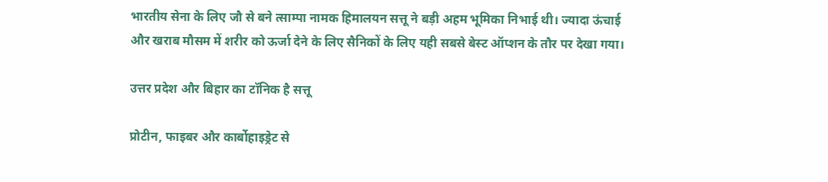भारतीय सेना के लिए जौ से बने त्साम्पा नामक हिमालयन सत्तू ने बड़ी अहम भूमिका निभाई थी। ज्यादा ऊंचाई और खराब मौसम में शरीर को ऊर्जा देने के लिए सैनिकों के लिए यही सबसे बेस्ट ऑप्शन के तौर पर देखा गया।

उत्तर प्रदेश और बिहार का टॉनिक है सत्तू

प्रोटीन, फाइबर और कार्बोहाइड्रेट से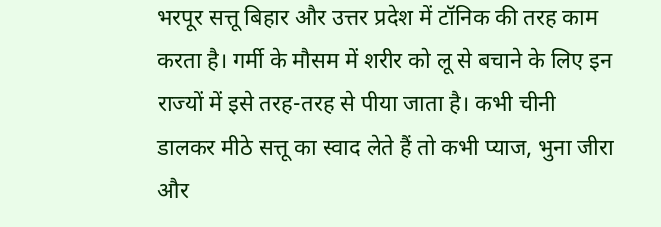भरपूर सत्तू बिहार और उत्तर प्रदेश में टॉनिक की तरह काम करता है। गर्मी के मौसम में शरीर को लू से बचाने के लिए इन राज्यों में इसे तरह-तरह से पीया जाता है। कभी चीनी डालकर मीठे सत्तू का स्वाद लेते हैं तो कभी प्याज, भुना जीरा और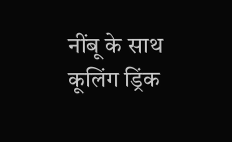नींबू के साथ कूलिंग ड्रिंक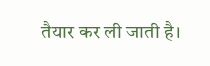तैयार कर ली जाती है।